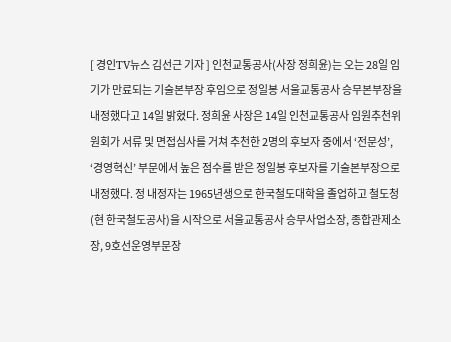[ 경인TV뉴스 김선근 기자 ] 인천교통공사(사장 정희윤)는 오는 28일 임기가 만료되는 기술본부장 후임으로 정일봉 서울교통공사 승무본부장을 내정했다고 14일 밝혔다. 정희윤 사장은 14일 인천교통공사 임원추천위원회가 서류 및 면접심사를 거쳐 추천한 2명의 후보자 중에서 ‘전문성’, ‘경영혁신’ 부문에서 높은 점수를 받은 정일봉 후보자를 기술본부장으로 내정했다. 정 내정자는 1965년생으로 한국철도대학을 졸업하고 철도청(현 한국철도공사)을 시작으로 서울교통공사 승무사업소장, 종합관제소장, 9호선운영부문장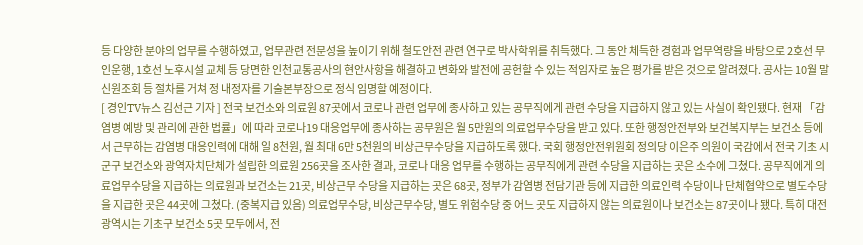등 다양한 분야의 업무를 수행하였고, 업무관련 전문성을 높이기 위해 철도안전 관련 연구로 박사학위를 취득했다. 그 동안 체득한 경험과 업무역량을 바탕으로 2호선 무인운행, 1호선 노후시설 교체 등 당면한 인천교통공사의 현안사항을 해결하고 변화와 발전에 공헌할 수 있는 적임자로 높은 평가를 받은 것으로 알려졌다. 공사는 10월 말 신원조회 등 절차를 거쳐 정 내정자를 기술본부장으로 정식 임명할 예정이다.
[ 경인TV뉴스 김선근 기자 ] 전국 보건소와 의료원 87곳에서 코로나 관련 업무에 종사하고 있는 공무직에게 관련 수당을 지급하지 않고 있는 사실이 확인됐다. 현재 「감염병 예방 및 관리에 관한 법률」에 따라 코로나19 대응업무에 종사하는 공무원은 월 5만원의 의료업무수당을 받고 있다. 또한 행정안전부와 보건복지부는 보건소 등에서 근무하는 감염병 대응인력에 대해 일 8천원, 월 최대 6만 5천원의 비상근무수당을 지급하도록 했다. 국회 행정안전위원회 정의당 이은주 의원이 국감에서 전국 기초 시군구 보건소와 광역자치단체가 설립한 의료원 256곳을 조사한 결과, 코로나 대응 업무를 수행하는 공무직에게 관련 수당을 지급하는 곳은 소수에 그쳤다. 공무직에게 의료업무수당을 지급하는 의료원과 보건소는 21곳, 비상근무 수당을 지급하는 곳은 68곳, 정부가 감염병 전담기관 등에 지급한 의료인력 수당이나 단체협약으로 별도수당을 지급한 곳은 44곳에 그쳤다. (중복지급 있음) 의료업무수당, 비상근무수당, 별도 위험수당 중 어느 곳도 지급하지 않는 의료원이나 보건소는 87곳이나 됐다. 특히 대전광역시는 기초구 보건소 5곳 모두에서, 전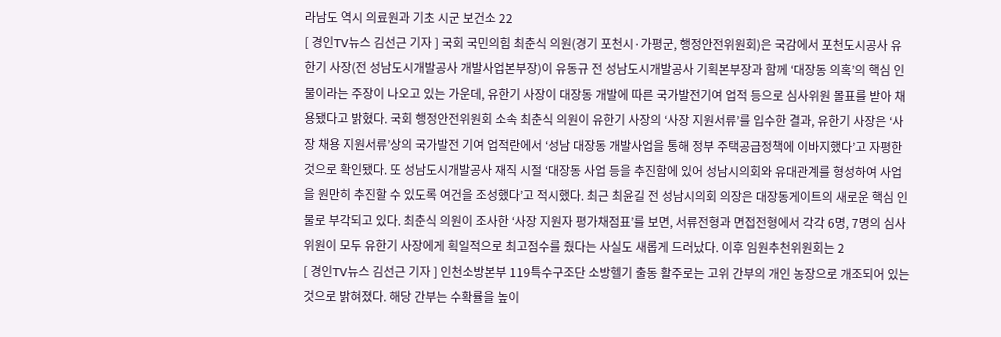라남도 역시 의료원과 기초 시군 보건소 22
[ 경인TV뉴스 김선근 기자 ] 국회 국민의힘 최춘식 의원(경기 포천시·가평군, 행정안전위원회)은 국감에서 포천도시공사 유한기 사장(전 성남도시개발공사 개발사업본부장)이 유동규 전 성남도시개발공사 기획본부장과 함께 ‘대장동 의혹’의 핵심 인물이라는 주장이 나오고 있는 가운데, 유한기 사장이 대장동 개발에 따른 국가발전기여 업적 등으로 심사위원 몰표를 받아 채용됐다고 밝혔다. 국회 행정안전위원회 소속 최춘식 의원이 유한기 사장의 ‘사장 지원서류’를 입수한 결과, 유한기 사장은 ‘사장 채용 지원서류’상의 국가발전 기여 업적란에서 ‘성남 대장동 개발사업을 통해 정부 주택공급정책에 이바지했다’고 자평한 것으로 확인됐다. 또 성남도시개발공사 재직 시절 ‘대장동 사업 등을 추진함에 있어 성남시의회와 유대관계를 형성하여 사업을 원만히 추진할 수 있도록 여건을 조성했다’고 적시했다. 최근 최윤길 전 성남시의회 의장은 대장동게이트의 새로운 핵심 인물로 부각되고 있다. 최춘식 의원이 조사한 ‘사장 지원자 평가채점표’를 보면, 서류전형과 면접전형에서 각각 6명, 7명의 심사위원이 모두 유한기 사장에게 획일적으로 최고점수를 줬다는 사실도 새롭게 드러났다. 이후 임원추천위원회는 2
[ 경인TV뉴스 김선근 기자 ] 인천소방본부 119특수구조단 소방헬기 출동 활주로는 고위 간부의 개인 농장으로 개조되어 있는 것으로 밝혀졌다. 해당 간부는 수확률을 높이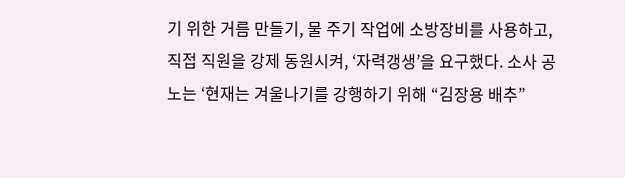기 위한 거름 만들기, 물 주기 작업에 소방장비를 사용하고, 직접 직원을 강제 동원시켜, ‘자력갱생’을 요구했다. 소사 공노는 ‘현재는 겨울나기를 강행하기 위해 “김장용 배추”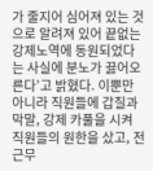가 줄지어 심어져 있는 것으로 알려져 있어 끝없는 강제노역에 동원되었다는 사실에 분노가 끓어오른다’고 밝혔다. 이뿐만 아니라 직원들에 갑질과 막말, 강제 카풀을 시켜 직원들의 원한을 샀고, 전 근무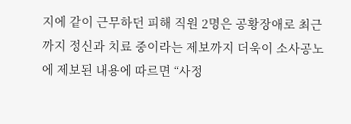지에 같이 근무하던 피해 직원 2명은 공황장애로 최근까지 정신과 치료 중이라는 제보까지 더욱이 소사공노에 제보된 내용에 따르면 “사정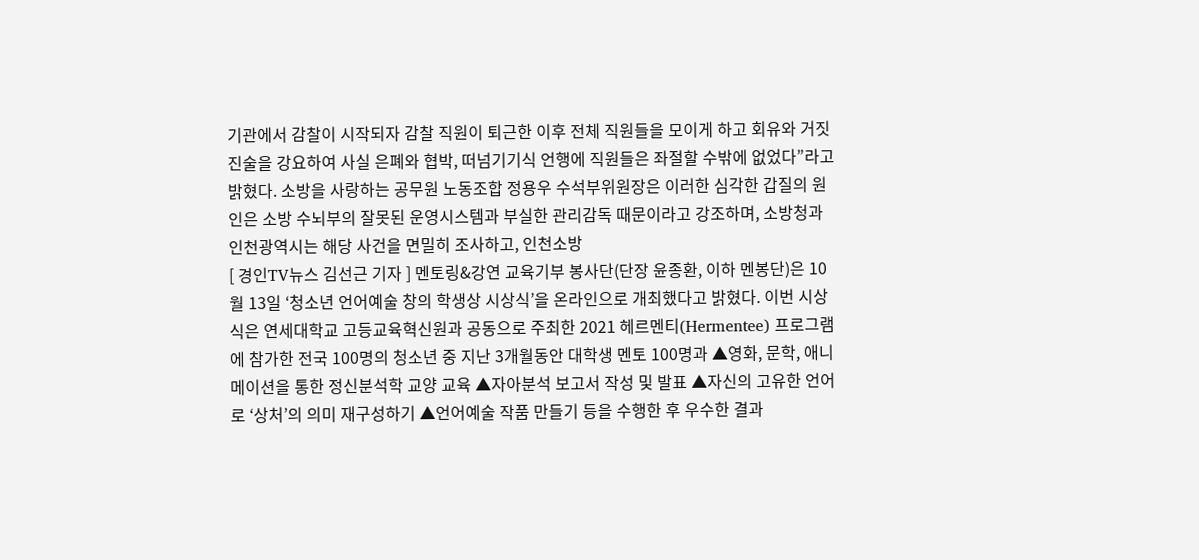기관에서 감찰이 시작되자 감찰 직원이 퇴근한 이후 전체 직원들을 모이게 하고 회유와 거짓 진술을 강요하여 사실 은폐와 협박, 떠넘기기식 언행에 직원들은 좌절할 수밖에 없었다”라고 밝혔다. 소방을 사랑하는 공무원 노동조합 정용우 수석부위원장은 이러한 심각한 갑질의 원인은 소방 수뇌부의 잘못된 운영시스템과 부실한 관리감독 때문이라고 강조하며, 소방청과 인천광역시는 해당 사건을 면밀히 조사하고, 인천소방
[ 경인TV뉴스 김선근 기자 ] 멘토링&강연 교육기부 봉사단(단장 윤종환, 이하 멘봉단)은 10월 13일 ‘청소년 언어예술 창의 학생상 시상식’을 온라인으로 개최했다고 밝혔다. 이번 시상식은 연세대학교 고등교육혁신원과 공동으로 주최한 2021 헤르멘티(Hermentee) 프로그램에 참가한 전국 100명의 청소년 중 지난 3개월동안 대학생 멘토 100명과 ▲영화, 문학, 애니메이션을 통한 정신분석학 교양 교육 ▲자아분석 보고서 작성 및 발표 ▲자신의 고유한 언어로 ‘상처’의 의미 재구성하기 ▲언어예술 작품 만들기 등을 수행한 후 우수한 결과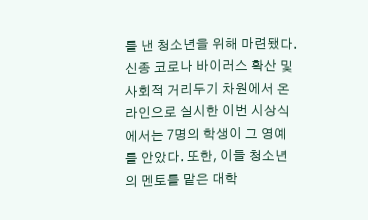를 낸 청소년을 위해 마련됐다. 신종 코로나 바이러스 확산 및 사회적 거리두기 차원에서 온라인으로 실시한 이번 시상식에서는 7명의 학생이 그 영예를 안았다. 또한, 이들 청소년의 멘토를 맡은 대학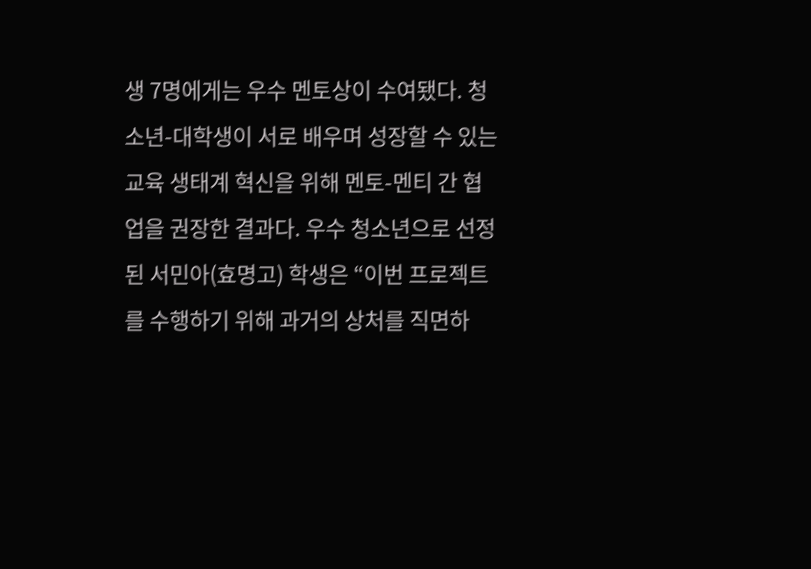생 7명에게는 우수 멘토상이 수여됐다. 청소년-대학생이 서로 배우며 성장할 수 있는 교육 생태계 혁신을 위해 멘토-멘티 간 협업을 권장한 결과다. 우수 청소년으로 선정된 서민아(효명고) 학생은 “이번 프로젝트를 수행하기 위해 과거의 상처를 직면하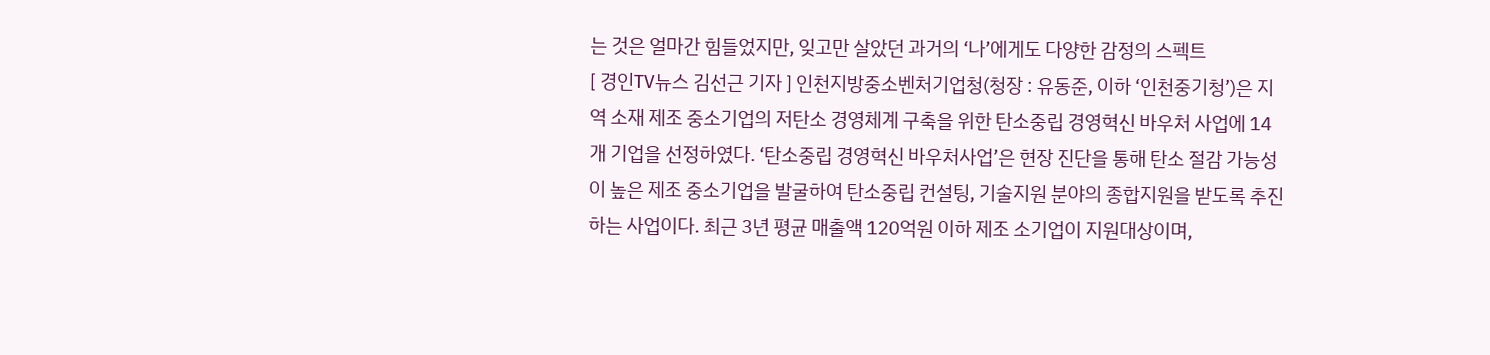는 것은 얼마간 힘들었지만, 잊고만 살았던 과거의 ‘나’에게도 다양한 감정의 스펙트
[ 경인TV뉴스 김선근 기자 ] 인천지방중소벤처기업청(청장 : 유동준, 이하 ‘인천중기청’)은 지역 소재 제조 중소기업의 저탄소 경영체계 구축을 위한 탄소중립 경영혁신 바우처 사업에 14개 기업을 선정하였다. ‘탄소중립 경영혁신 바우처사업’은 현장 진단을 통해 탄소 절감 가능성이 높은 제조 중소기업을 발굴하여 탄소중립 컨설팅, 기술지원 분야의 종합지원을 받도록 추진하는 사업이다. 최근 3년 평균 매출액 120억원 이하 제조 소기업이 지원대상이며,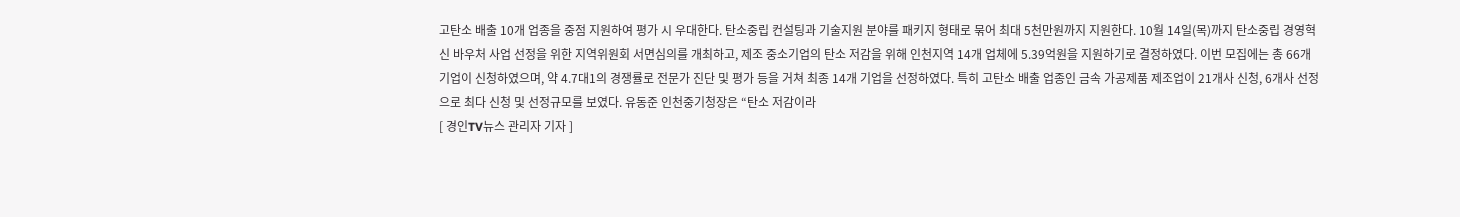고탄소 배출 10개 업종을 중점 지원하여 평가 시 우대한다. 탄소중립 컨설팅과 기술지원 분야를 패키지 형태로 묶어 최대 5천만원까지 지원한다. 10월 14일(목)까지 탄소중립 경영혁신 바우처 사업 선정을 위한 지역위원회 서면심의를 개최하고, 제조 중소기업의 탄소 저감을 위해 인천지역 14개 업체에 5.39억원을 지원하기로 결정하였다. 이번 모집에는 총 66개 기업이 신청하였으며, 약 4.7대1의 경쟁률로 전문가 진단 및 평가 등을 거쳐 최종 14개 기업을 선정하였다. 특히 고탄소 배출 업종인 금속 가공제품 제조업이 21개사 신청, 6개사 선정으로 최다 신청 및 선정규모를 보였다. 유동준 인천중기청장은 “탄소 저감이라
[ 경인TV뉴스 관리자 기자 ]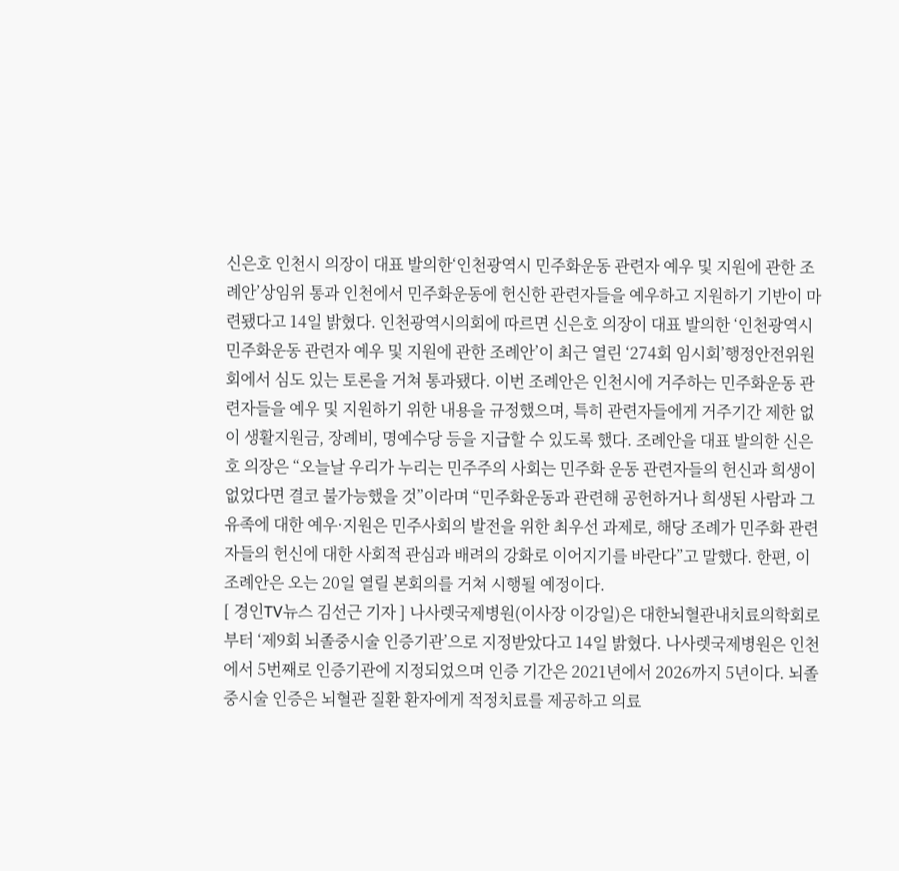신은호 인천시 의장이 대표 발의한‘인천광역시 민주화운동 관련자 예우 및 지원에 관한 조례안’상임위 통과 인천에서 민주화운동에 헌신한 관련자들을 예우하고 지원하기 기반이 마련됐다고 14일 밝혔다. 인천광역시의회에 따르면 신은호 의장이 대표 발의한 ‘인천광역시 민주화운동 관련자 예우 및 지원에 관한 조례안’이 최근 열린 ‘274회 임시회’행정안전위원회에서 심도 있는 토론을 거쳐 통과됐다. 이번 조례안은 인천시에 거주하는 민주화운동 관련자들을 예우 및 지원하기 위한 내용을 규정했으며, 특히 관련자들에게 거주기간 제한 없이 생활지원금, 장례비, 명예수당 등을 지급할 수 있도록 했다. 조례안을 대표 발의한 신은호 의장은 “오늘날 우리가 누리는 민주주의 사회는 민주화 운동 관련자들의 헌신과 희생이 없었다면 결코 불가능했을 것”이라며 “민주화운동과 관련해 공헌하거나 희생된 사람과 그 유족에 대한 예우·지원은 민주사회의 발전을 위한 최우선 과제로, 해당 조례가 민주화 관련자들의 헌신에 대한 사회적 관심과 배려의 강화로 이어지기를 바란다”고 말했다. 한편, 이 조례안은 오는 20일 열릴 본회의를 거쳐 시행될 예정이다.
[ 경인TV뉴스 김선근 기자 ] 나사렛국제병원(이사장 이강일)은 대한뇌혈관내치료의학회로부터 ‘제9회 뇌졸중시술 인증기관’으로 지정받았다고 14일 밝혔다. 나사렛국제병원은 인천에서 5번째로 인증기관에 지정되었으며 인증 기간은 2021년에서 2026까지 5년이다. 뇌졸중시술 인증은 뇌혈관 질환 환자에게 적정치료를 제공하고 의료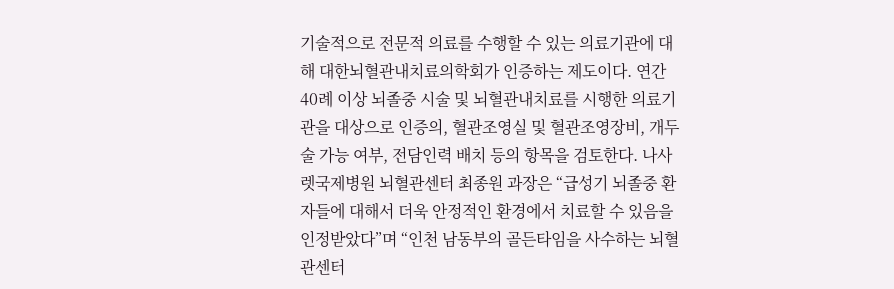기술적으로 전문적 의료를 수행할 수 있는 의료기관에 대해 대한뇌혈관내치료의학회가 인증하는 제도이다. 연간 40례 이상 뇌졸중 시술 및 뇌혈관내치료를 시행한 의료기관을 대상으로 인증의, 혈관조영실 및 혈관조영장비, 개두술 가능 여부, 전담인력 배치 등의 항목을 검토한다. 나사렛국제병원 뇌혈관센터 최종원 과장은 “급성기 뇌졸중 환자들에 대해서 더욱 안정적인 환경에서 치료할 수 있음을 인정받았다”며 “인천 남동부의 골든타임을 사수하는 뇌혈관센터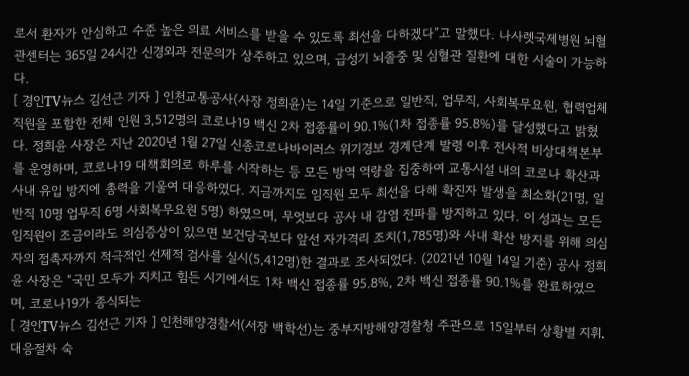로서 환자가 안심하고 수준 높은 의료 서비스를 받을 수 있도록 최선을 다하겠다”고 말했다. 나사렛국제병원 뇌혈관센터는 365일 24시간 신경외과 전문의가 상주하고 있으며, 급성기 뇌졸중 및 심혈관 질환에 대한 시술이 가능하다.
[ 경인TV뉴스 김선근 기자 ] 인천교통공사(사장 정희윤)는 14일 기준으로 일반직, 업무직, 사회복무요원, 협력업체 직원을 포함한 전체 인원 3,512명의 코로나19 백신 2차 접종률이 90.1%(1차 접종률 95.8%)를 달성했다고 밝혔다. 정희윤 사장은 지난 2020년 1월 27일 신종코로나바이러스 위기경보 경계단계 발령 이후 전사적 비상대책본부를 운영하며, 코로나19 대책회의로 하루를 시작하는 등 모든 방역 역량을 집중하여 교통시설 내의 코로나 확산과 사내 유입 방지에 총력을 기울여 대응하였다. 지금까지도 임직원 모두 최선을 다해 확진자 발생을 최소화(21명, 일반직 10명 업무직 6명 사회복무요원 5명) 하였으며, 무엇보다 공사 내 감염 전파를 방지하고 있다. 이 성과는 모든 임직원이 조금이라도 의심증상이 있으면 보건당국보다 앞선 자가격리 조치(1,785명)와 사내 확산 방지를 위해 의심자의 접촉자까지 적극적인 선제적 검사를 실시(5,412명)한 결과로 조사되었다. (2021년 10월 14일 기준) 공사 정희윤 사장은 “국민 모두가 지치고 힘든 시기에서도 1차 백신 접종률 95.8%, 2차 백신 접종률 90.1%를 완료하였으며, 코로나19가 종식되는
[ 경인TV뉴스 김선근 기자 ] 인천해양경찰서(서장 백학선)는 중부지방해양경찰청 주관으로 15일부터 상황별 지휘․대응절차 숙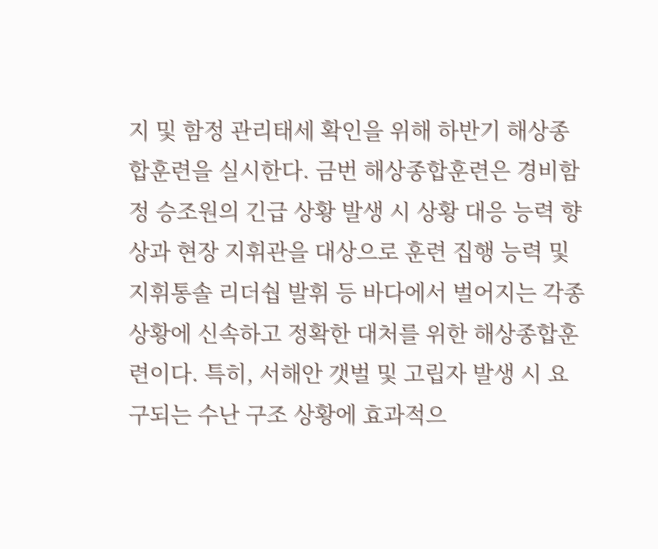지 및 함정 관리태세 확인을 위해 하반기 해상종합훈련을 실시한다. 금번 해상종합훈련은 경비함정 승조원의 긴급 상황 발생 시 상황 대응 능력 향상과 현장 지휘관을 대상으로 훈련 집행 능력 및 지휘통솔 리더쉅 발휘 등 바다에서 벌어지는 각종 상황에 신속하고 정확한 대처를 위한 해상종합훈련이다. 특히, 서해안 갯벌 및 고립자 발생 시 요구되는 수난 구조 상황에 효과적으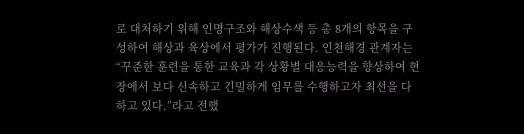로 대처하기 위해 인명구조와 해상수색 등 총 8개의 항목을 구성하여 해상과 육상에서 평가가 진행된다. 인천해경 관계자는 “꾸준한 훈련을 통한 교육과 각 상황별 대응능력을 향상하여 현장에서 보다 신속하고 긴밀하게 임무를 수행하고자 최선을 다하고 있다.”라고 전했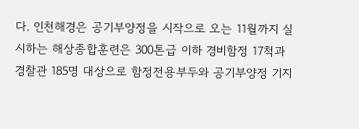다. 인천해경은 공기부양정을 시작으로 오는 11월까지 실시하는 해상종합훈련은 300톤급 이하 경비함정 17척과 경찰관 185명 대상으로 함정전용부두와 공기부양정 기지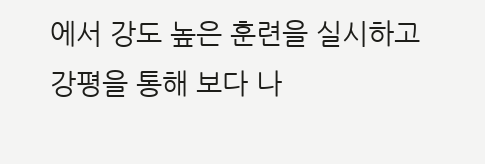에서 강도 높은 훈련을 실시하고 강평을 통해 보다 나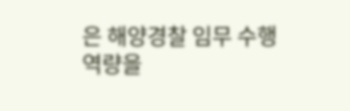은 해양경찰 임무 수행 역량을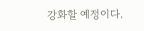강화할 예정이다.